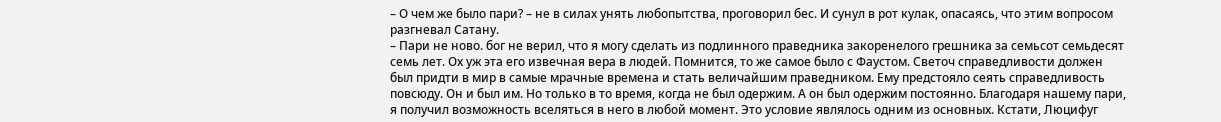– О чем же было пари? – не в силах унять любопытства, проговорил бес. И сунул в рот кулак, опасаясь, что этим вопросом разгневал Сатану.
– Пари не ново. бог не верил, что я могу сделать из подлинного праведника закоренелого грешника за семьсот семьдесят семь лет. Ох уж эта его извечная вера в людей. Помнится, то же самое было с Фаустом. Светоч справедливости должен был придти в мир в самые мрачные времена и стать величайшим праведником. Ему предстояло сеять справедливость повсюду. Он и был им. Но только в то время, когда не был одержим. А он был одержим постоянно. Благодаря нашему пари, я получил возможность вселяться в него в любой момент. Это условие являлось одним из основных. Кстати, Люцифуг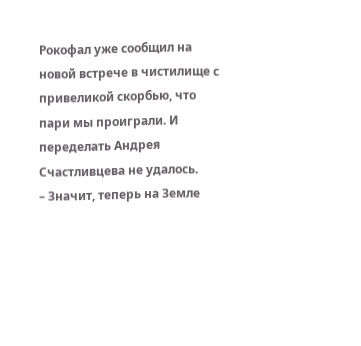Рокофал уже сообщил на новой встрече в чистилище с привеликой скорбью, что пари мы проиграли. И переделать Андрея Счастливцева не удалось.
– Значит, теперь на Земле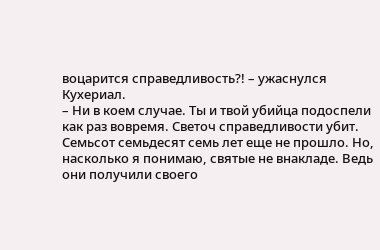воцарится справедливость?! – ужаснулся Кухериал.
– Ни в коем случае. Ты и твой убийца подоспели как раз вовремя. Светоч справедливости убит. Семьсот семьдесят семь лет еще не прошло. Но, насколько я понимаю, святые не внакладе. Ведь они получили своего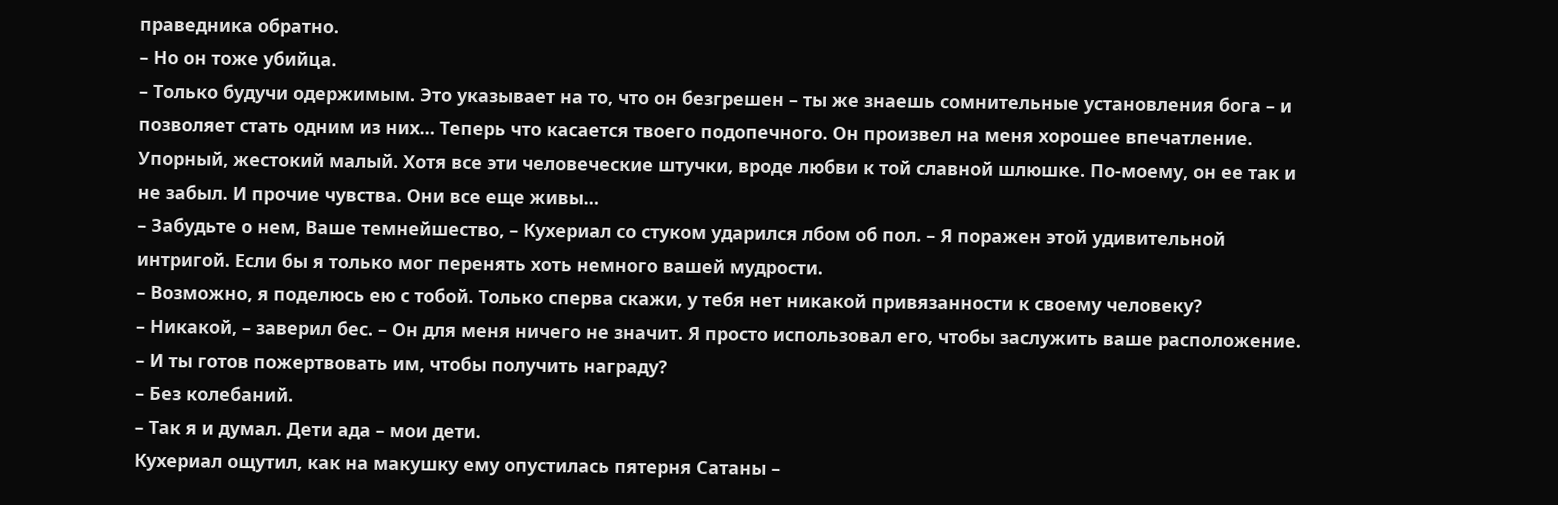праведника обратно.
– Но он тоже убийца.
– Только будучи одержимым. Это указывает на то, что он безгрешен – ты же знаешь сомнительные установления бога – и позволяет стать одним из них… Теперь что касается твоего подопечного. Он произвел на меня хорошее впечатление. Упорный, жестокий малый. Хотя все эти человеческие штучки, вроде любви к той славной шлюшке. По-моему, он ее так и не забыл. И прочие чувства. Они все еще живы…
– Забудьте о нем, Ваше темнейшество, – Кухериал со стуком ударился лбом об пол. – Я поражен этой удивительной интригой. Если бы я только мог перенять хоть немного вашей мудрости.
– Возможно, я поделюсь ею с тобой. Только сперва скажи, у тебя нет никакой привязанности к своему человеку?
– Никакой, – заверил бес. – Он для меня ничего не значит. Я просто использовал его, чтобы заслужить ваше расположение.
– И ты готов пожертвовать им, чтобы получить награду?
– Без колебаний.
– Так я и думал. Дети ада – мои дети.
Кухериал ощутил, как на макушку ему опустилась пятерня Сатаны –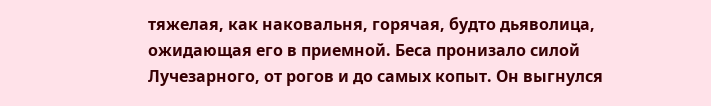тяжелая, как наковальня, горячая, будто дьяволица, ожидающая его в приемной. Беса пронизало силой Лучезарного, от рогов и до самых копыт. Он выгнулся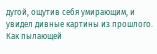дугой, ощутив себя умирающим, и увидел дивные картины из прошлого. Как пылающей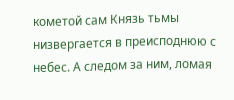кометой сам Князь тьмы низвергается в преисподнюю с небес. А следом за ним, ломая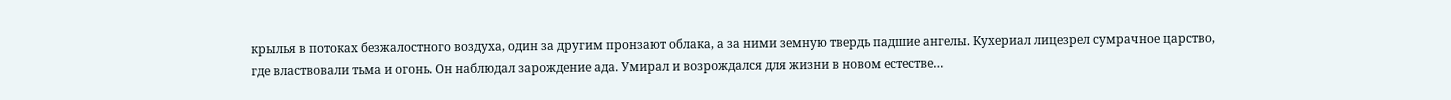крылья в потоках безжалостного воздуха, один за другим пронзают облака, а за ними земную твердь падшие ангелы. Кухериал лицезрел сумрачное царство, где властвовали тьма и огонь. Он наблюдал зарождение ада. Умирал и возрождался для жизни в новом естестве…